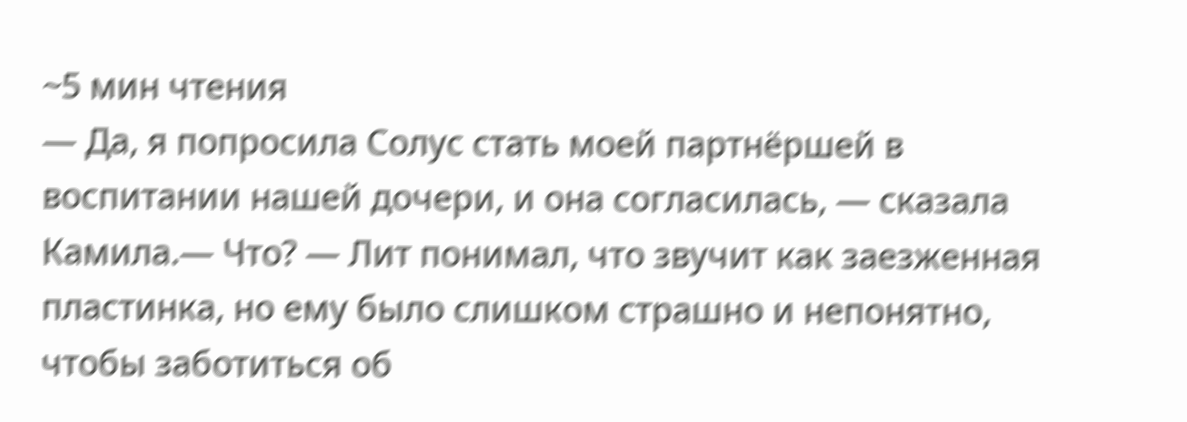~5 мин чтения
— Да, я попросила Солус стать моей партнёршей в воспитании нашей дочери, и она согласилась, — сказала Камила.— Что? — Лит понимал, что звучит как заезженная пластинка, но ему было слишком страшно и непонятно, чтобы заботиться об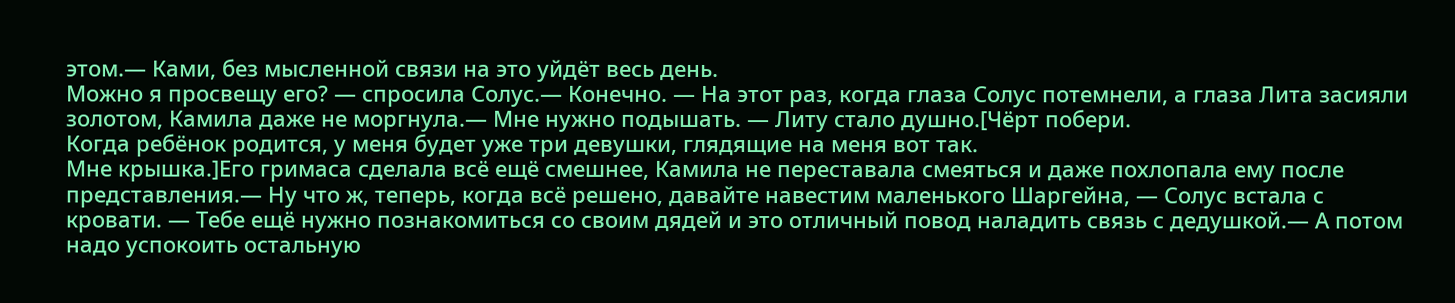этом.— Ками, без мысленной связи на это уйдёт весь день.
Можно я просвещу его? — спросила Солус.— Конечно. — На этот раз, когда глаза Солус потемнели, а глаза Лита засияли золотом, Камила даже не моргнула.— Мне нужно подышать. — Литу стало душно.[Чёрт побери.
Когда ребёнок родится, у меня будет уже три девушки, глядящие на меня вот так.
Мне крышка.]Его гримаса сделала всё ещё смешнее, Камила не переставала смеяться и даже похлопала ему после представления.— Ну что ж, теперь, когда всё решено, давайте навестим маленького Шаргейна, — Солус встала с кровати. — Тебе ещё нужно познакомиться со своим дядей и это отличный повод наладить связь с дедушкой.— А потом надо успокоить остальную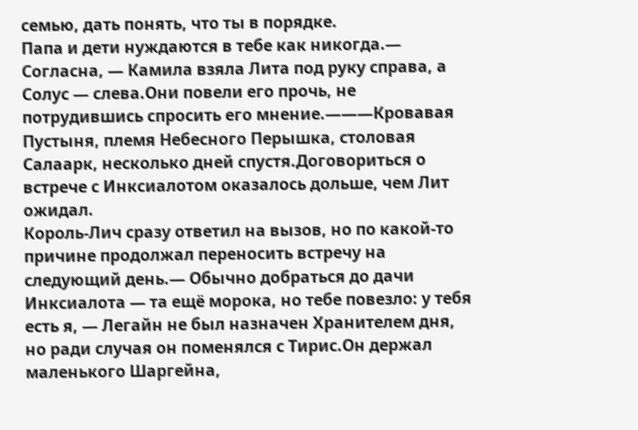семью, дать понять, что ты в порядке.
Папа и дети нуждаются в тебе как никогда.— Согласна, — Камила взяла Лита под руку справа, а Солус — слева.Они повели его прочь, не потрудившись спросить его мнение.―――Кровавая Пустыня, племя Небесного Перышка, столовая Салаарк, несколько дней спустя.Договориться о встрече с Инксиалотом оказалось дольше, чем Лит ожидал.
Король-Лич сразу ответил на вызов, но по какой-то причине продолжал переносить встречу на следующий день.— Обычно добраться до дачи Инксиалота — та ещё морока, но тебе повезло: у тебя есть я, — Легайн не был назначен Хранителем дня, но ради случая он поменялся с Тирис.Он держал маленького Шаргейна,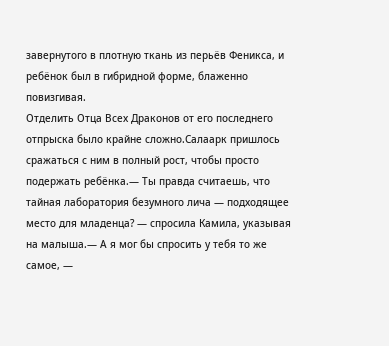завернутого в плотную ткань из перьёв Феникса, и ребёнок был в гибридной форме, блаженно повизгивая.
Отделить Отца Всех Драконов от его последнего отпрыска было крайне сложно.Салаарк пришлось сражаться с ним в полный рост, чтобы просто подержать ребёнка.— Ты правда считаешь, что тайная лаборатория безумного лича — подходящее место для младенца? — спросила Камила, указывая на малыша.— А я мог бы спросить у тебя то же самое, —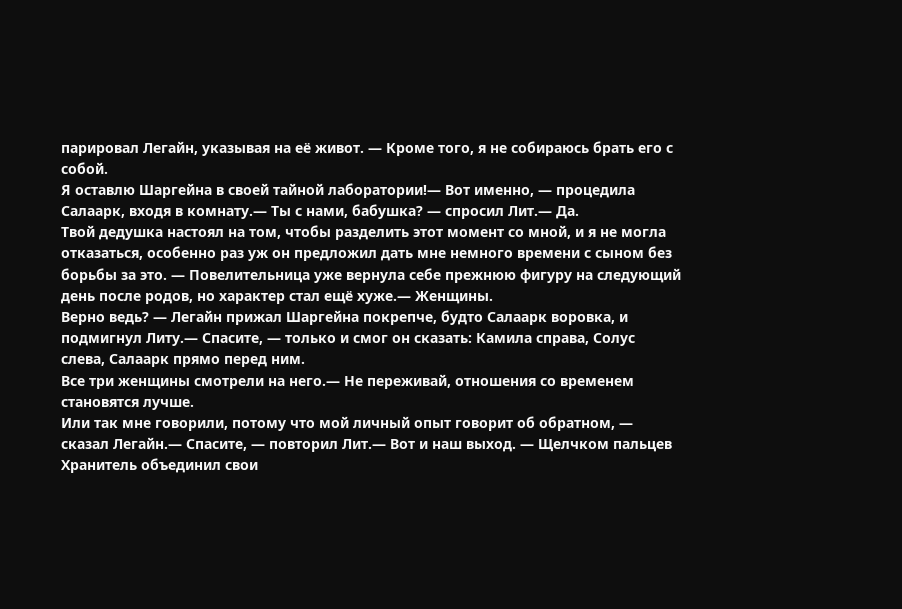парировал Легайн, указывая на её живот. — Кроме того, я не собираюсь брать его с собой.
Я оставлю Шаргейна в своей тайной лаборатории!— Вот именно, — процедила Салаарк, входя в комнату.— Ты с нами, бабушка? — спросил Лит.— Да.
Твой дедушка настоял на том, чтобы разделить этот момент со мной, и я не могла отказаться, особенно раз уж он предложил дать мне немного времени с сыном без борьбы за это. — Повелительница уже вернула себе прежнюю фигуру на следующий день после родов, но характер стал ещё хуже.— Женщины.
Верно ведь? — Легайн прижал Шаргейна покрепче, будто Салаарк воровка, и подмигнул Литу.— Спасите, — только и смог он сказать: Камила справа, Солус слева, Салаарк прямо перед ним.
Все три женщины смотрели на него.— Не переживай, отношения со временем становятся лучше.
Или так мне говорили, потому что мой личный опыт говорит об обратном, — сказал Легайн.— Спасите, — повторил Лит.— Вот и наш выход. — Щелчком пальцев Хранитель объединил свои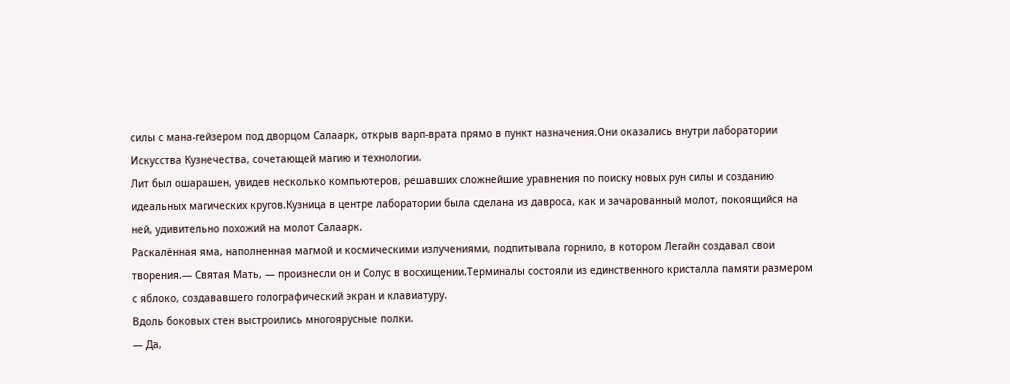силы с мана-гейзером под дворцом Салаарк, открыв варп-врата прямо в пункт назначения.Они оказались внутри лаборатории Искусства Кузнечества, сочетающей магию и технологии.
Лит был ошарашен, увидев несколько компьютеров, решавших сложнейшие уравнения по поиску новых рун силы и созданию идеальных магических кругов.Кузница в центре лаборатории была сделана из давроса, как и зачарованный молот, покоящийся на ней, удивительно похожий на молот Салаарк.
Раскалённая яма, наполненная магмой и космическими излучениями, подпитывала горнило, в котором Легайн создавал свои творения.— Святая Мать, — произнесли он и Солус в восхищении.Терминалы состояли из единственного кристалла памяти размером с яблоко, создававшего голографический экран и клавиатуру.
Вдоль боковых стен выстроились многоярусные полки.
— Да,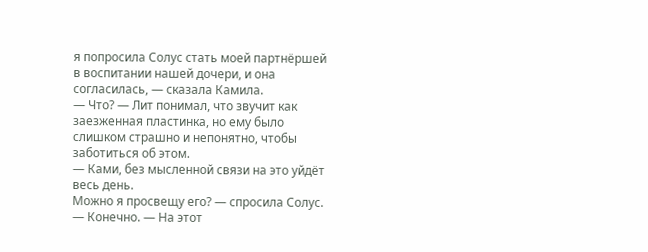я попросила Солус стать моей партнёршей в воспитании нашей дочери, и она согласилась, — сказала Камила.
— Что? — Лит понимал, что звучит как заезженная пластинка, но ему было слишком страшно и непонятно, чтобы заботиться об этом.
— Ками, без мысленной связи на это уйдёт весь день.
Можно я просвещу его? — спросила Солус.
— Конечно. — На этот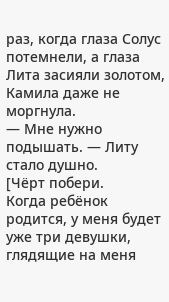раз, когда глаза Солус потемнели, а глаза Лита засияли золотом, Камила даже не моргнула.
— Мне нужно подышать. — Литу стало душно.
[Чёрт побери.
Когда ребёнок родится, у меня будет уже три девушки, глядящие на меня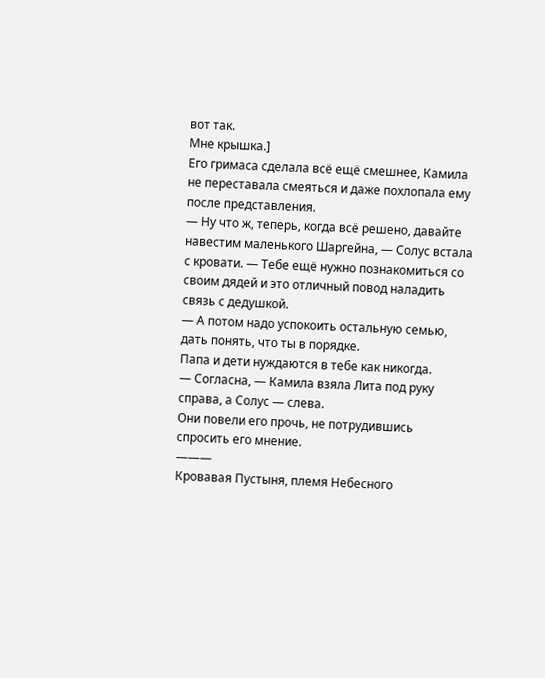вот так.
Мне крышка.]
Его гримаса сделала всё ещё смешнее, Камила не переставала смеяться и даже похлопала ему после представления.
— Ну что ж, теперь, когда всё решено, давайте навестим маленького Шаргейна, — Солус встала с кровати. — Тебе ещё нужно познакомиться со своим дядей и это отличный повод наладить связь с дедушкой.
— А потом надо успокоить остальную семью, дать понять, что ты в порядке.
Папа и дети нуждаются в тебе как никогда.
— Согласна, — Камила взяла Лита под руку справа, а Солус — слева.
Они повели его прочь, не потрудившись спросить его мнение.
―――
Кровавая Пустыня, племя Небесного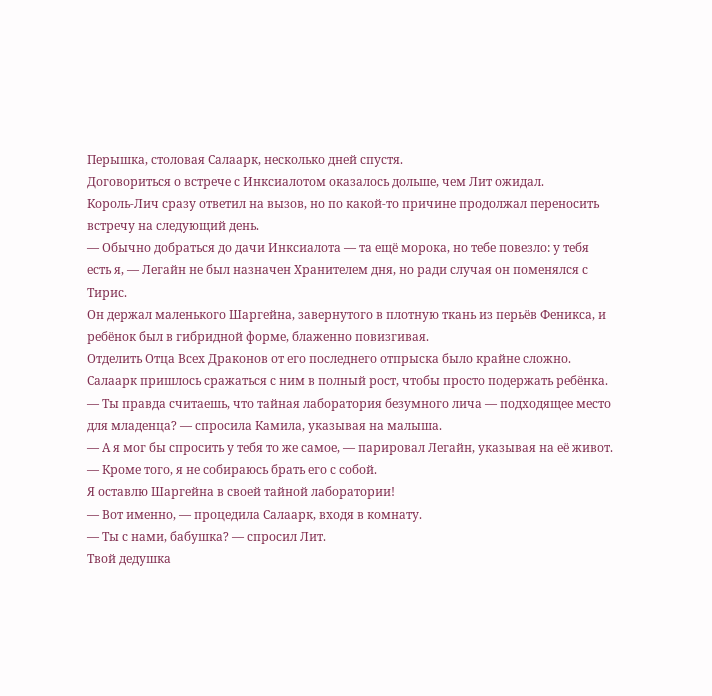Перышка, столовая Салаарк, несколько дней спустя.
Договориться о встрече с Инксиалотом оказалось дольше, чем Лит ожидал.
Король-Лич сразу ответил на вызов, но по какой-то причине продолжал переносить встречу на следующий день.
— Обычно добраться до дачи Инксиалота — та ещё морока, но тебе повезло: у тебя есть я, — Легайн не был назначен Хранителем дня, но ради случая он поменялся с Тирис.
Он держал маленького Шаргейна, завернутого в плотную ткань из перьёв Феникса, и ребёнок был в гибридной форме, блаженно повизгивая.
Отделить Отца Всех Драконов от его последнего отпрыска было крайне сложно.
Салаарк пришлось сражаться с ним в полный рост, чтобы просто подержать ребёнка.
— Ты правда считаешь, что тайная лаборатория безумного лича — подходящее место для младенца? — спросила Камила, указывая на малыша.
— А я мог бы спросить у тебя то же самое, — парировал Легайн, указывая на её живот. — Кроме того, я не собираюсь брать его с собой.
Я оставлю Шаргейна в своей тайной лаборатории!
— Вот именно, — процедила Салаарк, входя в комнату.
— Ты с нами, бабушка? — спросил Лит.
Твой дедушка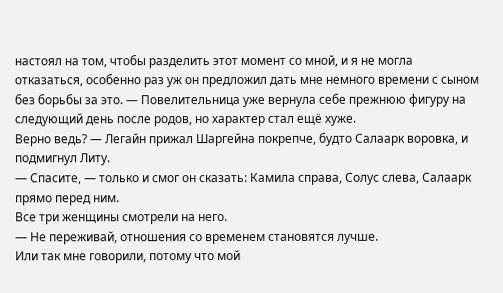настоял на том, чтобы разделить этот момент со мной, и я не могла отказаться, особенно раз уж он предложил дать мне немного времени с сыном без борьбы за это. — Повелительница уже вернула себе прежнюю фигуру на следующий день после родов, но характер стал ещё хуже.
Верно ведь? — Легайн прижал Шаргейна покрепче, будто Салаарк воровка, и подмигнул Литу.
— Спасите, — только и смог он сказать: Камила справа, Солус слева, Салаарк прямо перед ним.
Все три женщины смотрели на него.
— Не переживай, отношения со временем становятся лучше.
Или так мне говорили, потому что мой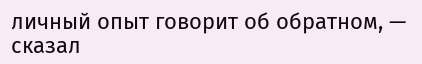личный опыт говорит об обратном, — сказал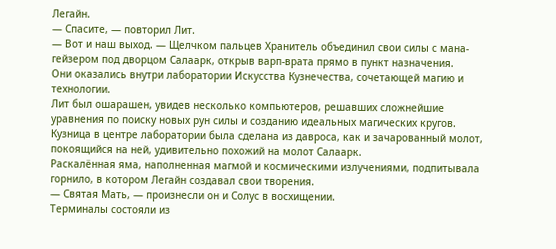Легайн.
— Спасите, — повторил Лит.
— Вот и наш выход. — Щелчком пальцев Хранитель объединил свои силы с мана-гейзером под дворцом Салаарк, открыв варп-врата прямо в пункт назначения.
Они оказались внутри лаборатории Искусства Кузнечества, сочетающей магию и технологии.
Лит был ошарашен, увидев несколько компьютеров, решавших сложнейшие уравнения по поиску новых рун силы и созданию идеальных магических кругов.
Кузница в центре лаборатории была сделана из давроса, как и зачарованный молот, покоящийся на ней, удивительно похожий на молот Салаарк.
Раскалённая яма, наполненная магмой и космическими излучениями, подпитывала горнило, в котором Легайн создавал свои творения.
— Святая Мать, — произнесли он и Солус в восхищении.
Терминалы состояли из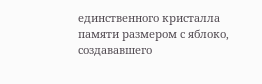единственного кристалла памяти размером с яблоко, создававшего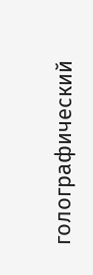голографический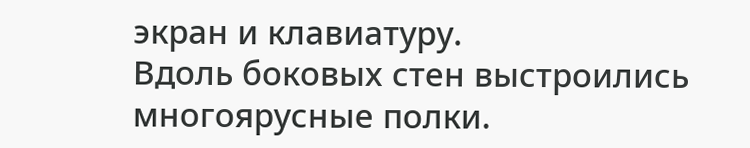экран и клавиатуру.
Вдоль боковых стен выстроились многоярусные полки.